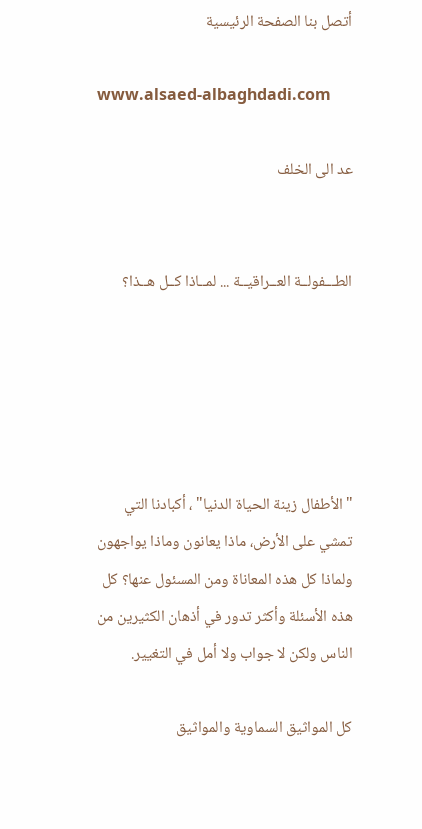أتصل بنا الصفحة الرئيسية

www.alsaed-albaghdadi.com

عد الى الخلف


الطـــفولــة العــراقيــة ... لمــاذا كــل هــذا؟





"الأطفال زينة الحياة الدنيا" ، أكبادنا التي تمشي على الأرض، ماذا يعانون وماذا يواجهون ولماذا كل هذه المعاناة ومن المسئول عنها؟ كل هذه الأسئلة وأكثر تدور في أذهان الكثيرين من الناس ولكن لا جواب ولا أمل في التغيير.

كل المواثيق السماوية والمواثيق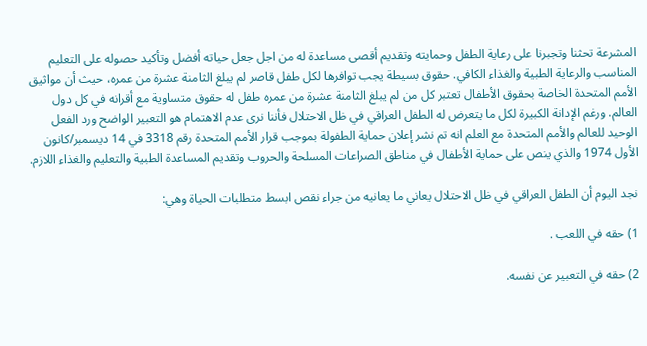المشرعة تحثنا وتجبرنا على رعاية الطفل وحمايته وتقديم أقصى مساعدة له من اجل جعل حياته أفضل وتأكيد حصوله على التعليم المناسب والرعاية الطبية والغذاء الكافي. حقوق بسيطة يجب توافرها لكل طفل قاصر لم يبلغ الثامنة عشرة من عمره، حيث أن مواثيق الأمم المتحدة الخاصة بحقوق الأطفال تعتبر كل من لم يبلغ الثامنة عشرة من عمره طفل له حقوق متساوية مع أقرانه في كل دول العالم. ورغم الإدانة الكبيرة لكل ما يتعرض له الطفل العراقي في ظل الاحتلال فأننا نرى عدم الاهتمام هو التعبير الواضح ورد الفعل الوحيد للعالم والأمم المتحدة مع العلم انه تم نشر إعلان حماية الطفولة بموجب قرار الأمم المتحدة رقم 3318 في 14 ديسمبر/كانون الأول 1974 والذي ينص على حماية الأطفال في مناطق الصراعات المسلحة والحروب وتقديم المساعدة الطبية والتعليم والغذاء اللازم.

نجد اليوم أن الطفل العراقي في ظل الاحتلال يعاني ما يعانيه من جراء نقص ابسط متطلبات الحياة وهي:

1) حقه في اللعب .

2) حقه في التعبير عن نفسه.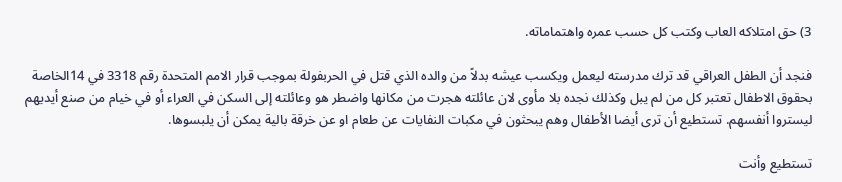3) حق امتلاكه العاب وكتب كل حسب عمره واهتماماته.

فنجد أن الطفل العراقي قد ترك مدرسته ليعمل ويكسب عيشه بدلاً من والده الذي قتل في الحربفولة بموجب قرار الامم المتحدة رقم 3318 في 14الخاصة بحقوق الاطفال تعتبر كل من لم يبل وكذلك نجده بلا مأوى لان عائلته هجرت من مكانها واضطر هو وعائلته إلى السكن في العراء أو في خيام من صنع أيديهم ليستروا أنفسهم. تستطيع أن ترى أيضا الأطفال وهم يبحثون في مكبات النفايات عن طعام او عن خرقة بالية يمكن أن يلبسوها.

تستطيع وأنت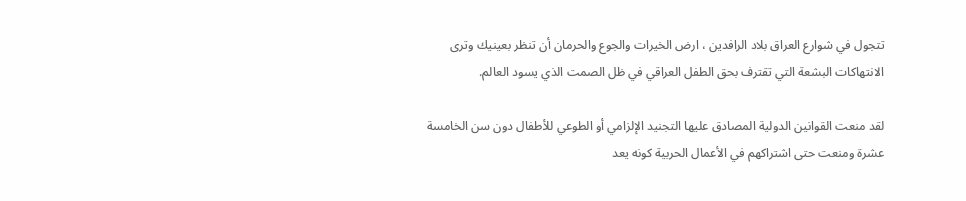تتجول في شوارع العراق بلاد الرافدين ، ارض الخيرات والجوع والحرمان أن تنظر بعينيك وترى الانتهاكات البشعة التي تقترف بحق الطفل العراقي في ظل الصمت الذي يسود العالم.

لقد منعت القوانين الدولية المصادق عليها التجنيد الإلزامي أو الطوعي للأطفال دون سن الخامسة عشرة ومنعت حتى اشتراكهم في الأعمال الحربية كونه يعد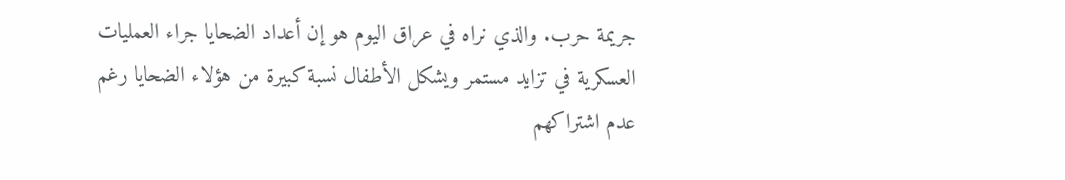جريمة حرب. والذي نراه في عراق اليوم هو إن أعداد الضحايا جراء العمليات العسكرية في تزايد مستمر ويشكل الأطفال نسبة كبيرة من هؤلاء الضحايا رغم عدم اشتراكهم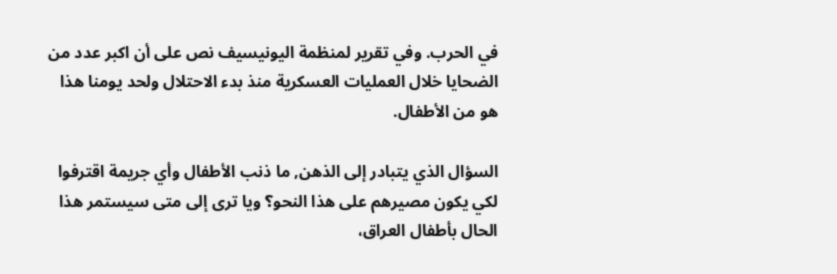في الحرب. وفي تقرير لمنظمة اليونيسيف نص على أن اكبر عدد من الضحايا خلال العمليات العسكرية منذ بدء الاحتلال ولحد يومنا هذا هو من الأطفال.

السؤال الذي يتبادر إلى الذهن, ما ذنب الأطفال وأي جريمة اقترفوا لكي يكون مصيرهم على هذا النحو؟ ويا ترى إلى متى سيستمر هذا الحال بأطفال العراق،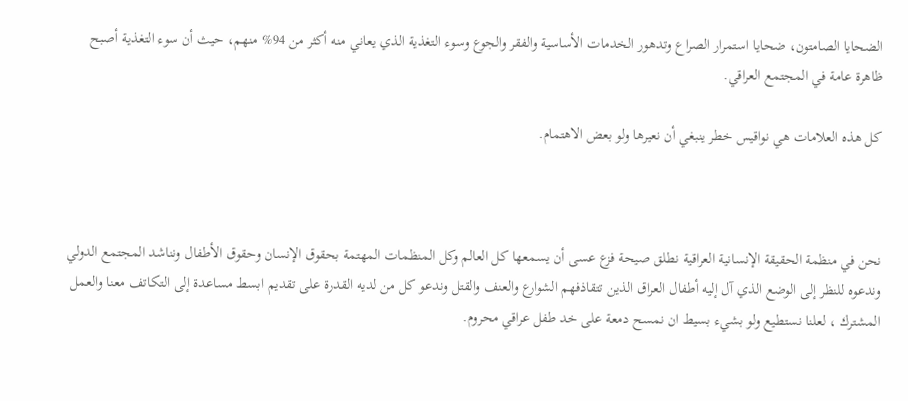الضحايا الصامتون، ضحايا استمرار الصراع وتدهور الخدمات الأساسية والفقر والجوع وسوء التغذية الذي يعاني منه أكثر من 94% منهم، حيث أن سوء التغذية أصبح ظاهرة عامة في المجتمع العراقي.

كل هذه العلامات هي نواقيس خطر ينبغي أن نعيرها ولو بعض الاهتمام.



نحن في منظمة الحقيقة الإنسانية العراقية نطلق صيحة فزع عسى أن يسمعها كل العالم وكل المنظمات المهتمة بحقوق الإنسان وحقوق الأطفال ونناشد المجتمع الدولي وندعوه للنظر إلى الوضع الذي آل إليه أطفال العراق الذين تتقاذفهم الشوارع والعنف والقتل وندعو كل من لديه القدرة على تقديم ابسط مساعدة إلى التكاتف معنا والعمل المشترك ، لعلنا نستطيع ولو بشيء بسيط ان نمسح دمعة على خد طفل عراقي محروم.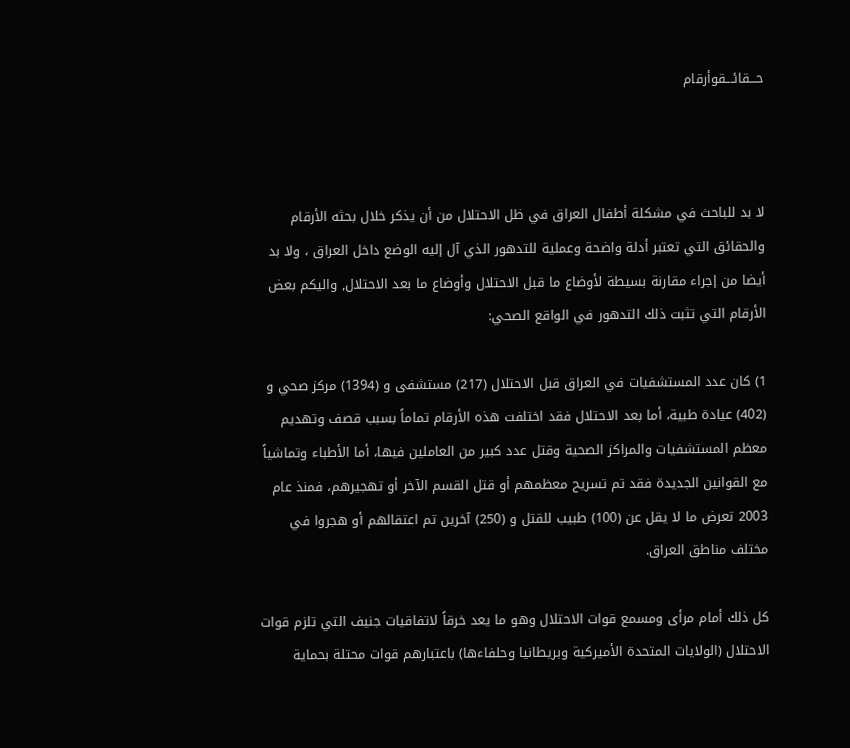حـــقائـــقوأرقام



لا بد للباحث في مشكلة أطفال العراق في ظل الاحتلال من أن يذكر خلال بحثه الأرقام والحقائق التي تعتبر أدلة واضحة وعملية للتدهور الذي آل إليه الوضع داخل العراق ، ولا بد أيضا من إجراء مقارنة بسيطة لأوضاع ما قبل الاحتلال وأوضاع ما بعد الاحتلال, واليكم بعض الأرقام التي تثبت ذلك التدهور في الواقع الصحي:

1) كان عدد المستشفيات في العراق قبل الاحتلال (217) مستشفى و (1394) مركز صحي و (402) عيادة طبية، أما بعد الاحتلال فقد اختلفت هذه الأرقام تماماً بسبب قصف وتهديم معظم المستشفيات والمراكز الصحية وقتل عدد كبير من العاملين فيها، أما الأطباء وتماشياً مع القوانين الجديدة فقد تم تسريح معظمهم أو قتل القسم الآخر أو تهجيرهم، فمنذ عام 2003 تعرض ما لا يقل عن (100) طبيب للقتل و (250) آخرين تم اعتقالهم أو هجروا في مختلف مناطق العراق.

كل ذلك أمام مرأى ومسمع قوات الاحتلال وهو ما يعد خرقاً لاتفاقيات جنيف التي تلزم قوات الاحتلال (الولايات المتحدة الأميركية وبريطانيا وحلفاءها) باعتبارهم قوات محتلة بحماية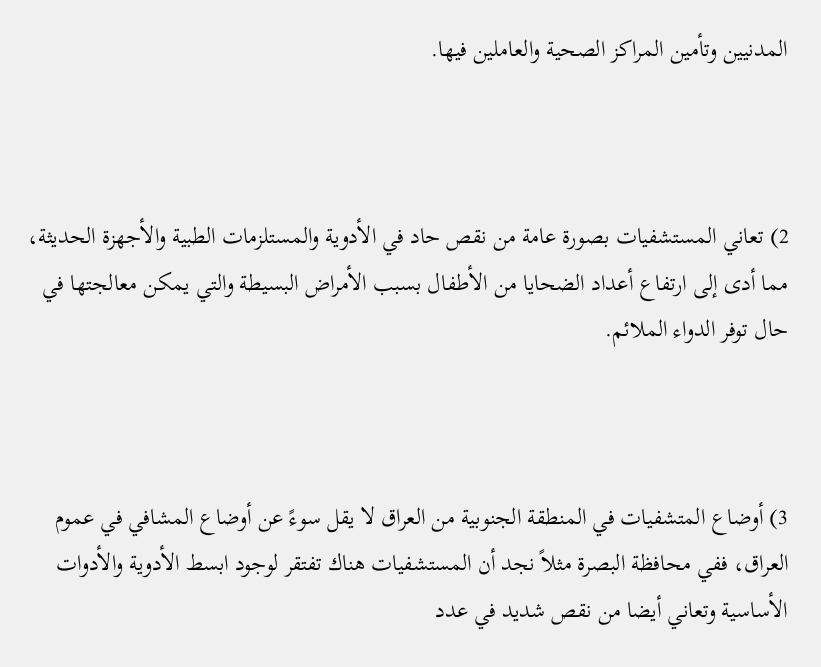المدنيين وتأمين المراكز الصحية والعاملين فيها.



2) تعاني المستشفيات بصورة عامة من نقص حاد في الأدوية والمستلزمات الطبية والأجهزة الحديثة، مما أدى إلى ارتفاع أعداد الضحايا من الأطفال بسبب الأمراض البسيطة والتي يمكن معالجتها في حال توفر الدواء الملائم.



3) أوضاع المتشفيات في المنطقة الجنوبية من العراق لا يقل سوءً عن أوضاع المشافي في عموم العراق، ففي محافظة البصرة مثلاً نجد أن المستشفيات هناك تفتقر لوجود ابسط الأدوية والأدوات الأساسية وتعاني أيضا من نقص شديد في عدد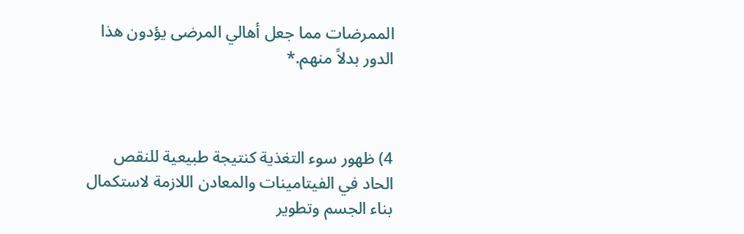الممرضات مما جعل أهالي المرضى يؤدون هذا الدور بدلاً منهم.*



4) ظهور سوء التغذية كنتيجة طبيعية للنقص الحاد في الفيتامينات والمعادن اللازمة لاستكمال بناء الجسم وتطوير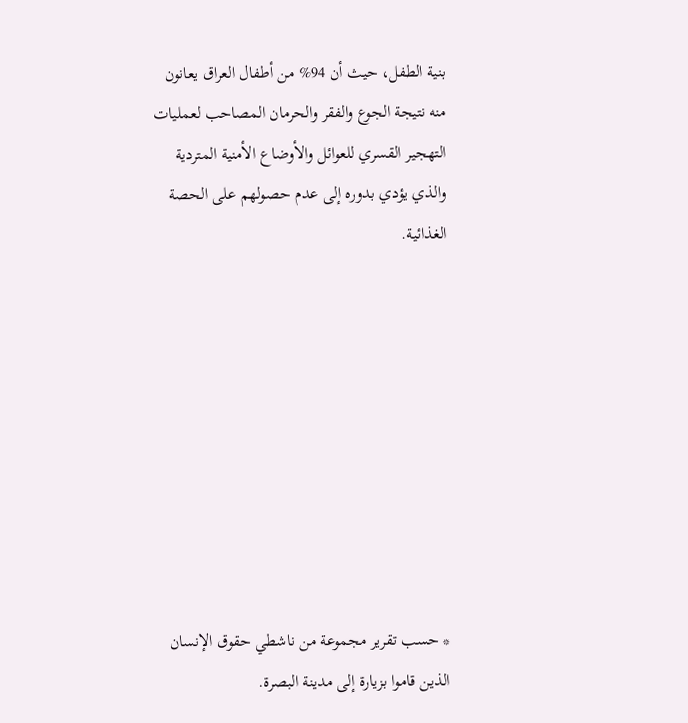بنية الطفل، حيث أن 94% من أطفال العراق يعانون منه نتيجة الجوع والفقر والحرمان المصاحب لعمليات التهجير القسري للعوائل والأوضاع الأمنية المتردية والذي يؤدي بدوره إلى عدم حصولهم على الحصة الغذائية.









* حسب تقرير مجموعة من ناشطي حقوق الإنسان الذين قاموا بزيارة إلى مدينة البصرة.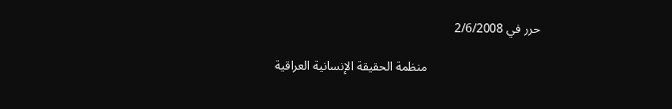حرر في 2/6/2008

                                    منظمة الحقيقة الإنسانية العراقية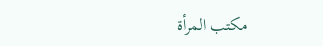مكتب المرأة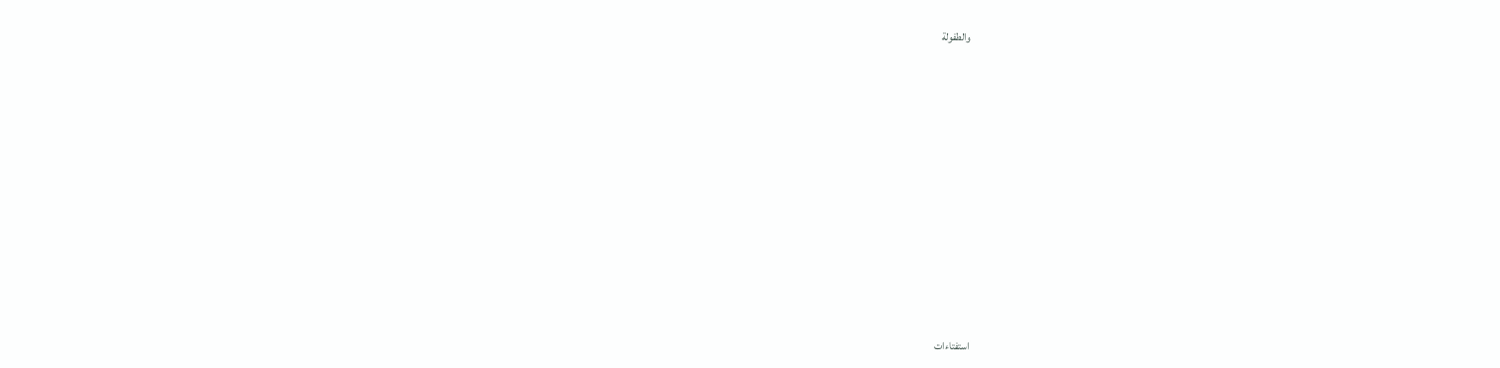والطفولة












استفتاءات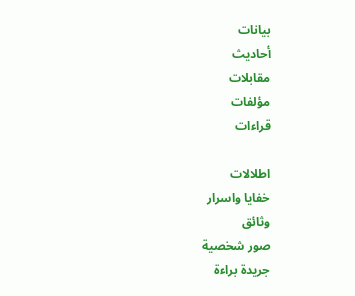بيانات
أحاديث
مقابلات
مؤلفات
قراءات

اطلالات
خفايا واسرار
وثائق
صور شخصية
جريدة براءة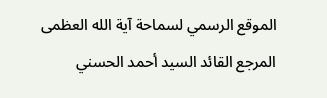الموقع الرسمي لسماحة آية الله العظمى
المرجع القائد السيد أحمد الحسني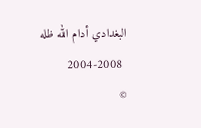البغدادي أدام الله ظله
 2004-2008
©